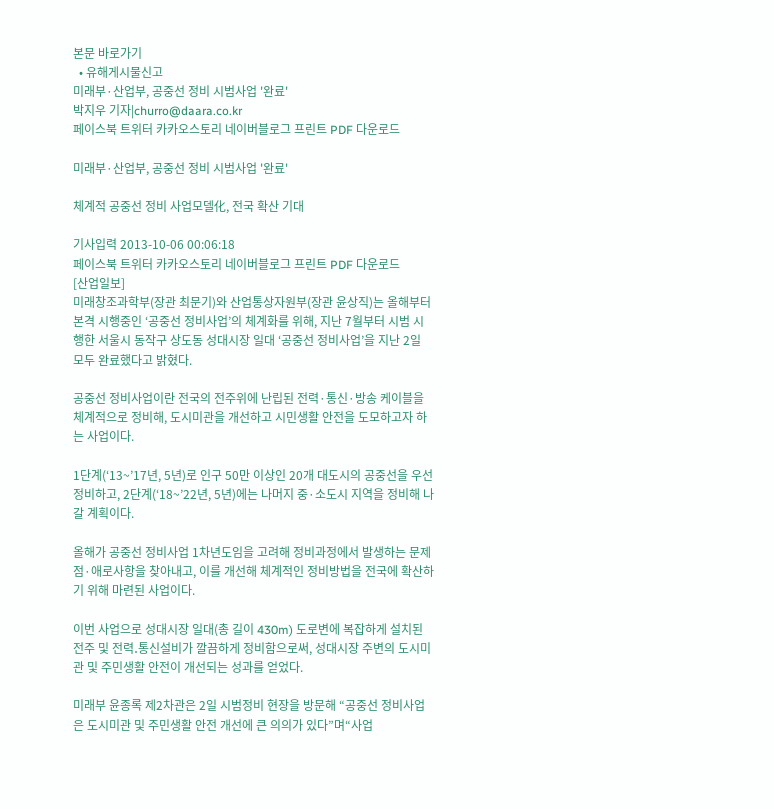본문 바로가기
  • 유해게시물신고
미래부·산업부, 공중선 정비 시범사업 '완료'
박지우 기자|churro@daara.co.kr
페이스북 트위터 카카오스토리 네이버블로그 프린트 PDF 다운로드

미래부·산업부, 공중선 정비 시범사업 '완료'

체계적 공중선 정비 사업모델化, 전국 확산 기대

기사입력 2013-10-06 00:06:18
페이스북 트위터 카카오스토리 네이버블로그 프린트 PDF 다운로드
[산업일보]
미래창조과학부(장관 최문기)와 산업통상자원부(장관 윤상직)는 올해부터 본격 시행중인 ‘공중선 정비사업’의 체계화를 위해, 지난 7월부터 시범 시행한 서울시 동작구 상도동 성대시장 일대 ‘공중선 정비사업’을 지난 2일 모두 완료했다고 밝혔다.

공중선 정비사업이란 전국의 전주위에 난립된 전력·통신·방송 케이블을 체계적으로 정비해, 도시미관을 개선하고 시민생활 안전을 도모하고자 하는 사업이다.

1단계(‘13~’17년, 5년)로 인구 50만 이상인 20개 대도시의 공중선을 우선 정비하고, 2단계(‘18~’22년, 5년)에는 나머지 중·소도시 지역을 정비해 나갈 계획이다.

올해가 공중선 정비사업 1차년도임을 고려해 정비과정에서 발생하는 문제점·애로사항을 찾아내고, 이를 개선해 체계적인 정비방법을 전국에 확산하기 위해 마련된 사업이다.

이번 사업으로 성대시장 일대(총 길이 430m) 도로변에 복잡하게 설치된 전주 및 전력․통신설비가 깔끔하게 정비함으로써, 성대시장 주변의 도시미관 및 주민생활 안전이 개선되는 성과를 얻었다.

미래부 윤종록 제2차관은 2일 시범정비 현장을 방문해 “공중선 정비사업은 도시미관 및 주민생활 안전 개선에 큰 의의가 있다”며“사업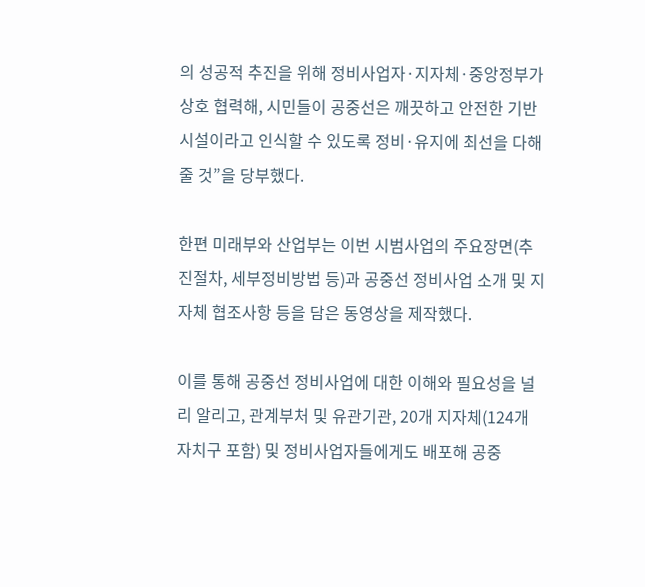의 성공적 추진을 위해 정비사업자·지자체·중앙정부가 상호 협력해, 시민들이 공중선은 깨끗하고 안전한 기반시설이라고 인식할 수 있도록 정비·유지에 최선을 다해 줄 것”을 당부했다.

한편 미래부와 산업부는 이번 시범사업의 주요장면(추진절차, 세부정비방법 등)과 공중선 정비사업 소개 및 지자체 협조사항 등을 담은 동영상을 제작했다.

이를 통해 공중선 정비사업에 대한 이해와 필요성을 널리 알리고, 관계부처 및 유관기관, 20개 지자체(124개 자치구 포함) 및 정비사업자들에게도 배포해 공중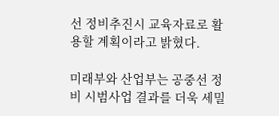선 정비추진시 교육자료로 활용할 계획이라고 밝혔다.

미래부와 산업부는 공중선 정비 시범사업 결과를 더욱 세밀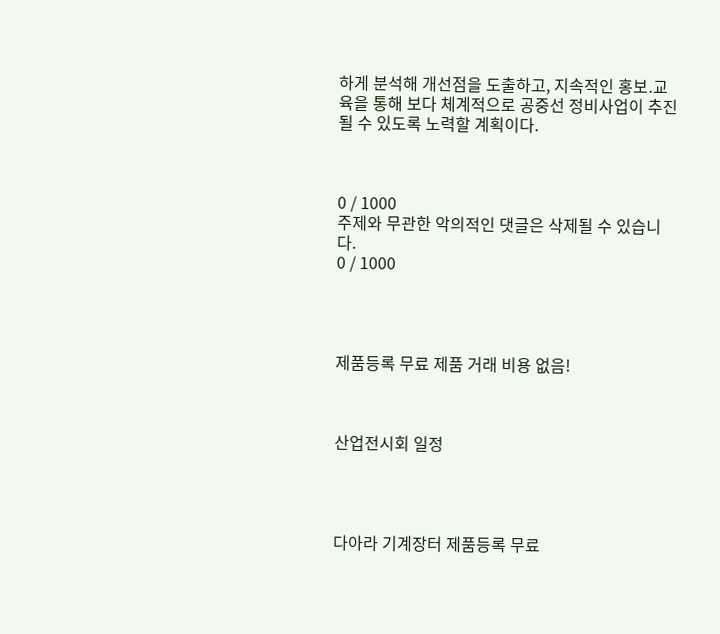하게 분석해 개선점을 도출하고, 지속적인 홍보․교육을 통해 보다 체계적으로 공중선 정비사업이 추진될 수 있도록 노력할 계획이다.



0 / 1000
주제와 무관한 악의적인 댓글은 삭제될 수 있습니다.
0 / 1000




제품등록 무료 제품 거래 비용 없음!



산업전시회 일정




다아라 기계장터 제품등록 무료